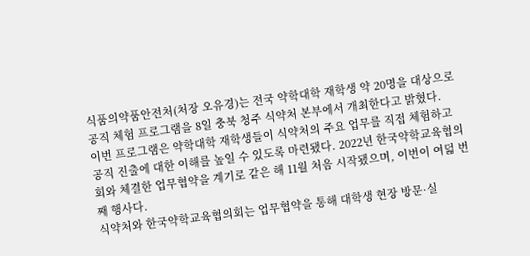식품의약품안전처(처장 오유경)는 전국 약학대학 재학생 약 20명을 대상으로 공직 체험 프로그램을 8일 충북 청주 식약처 본부에서 개최한다고 밝혔다.
이번 프로그램은 약학대학 재학생들이 식약처의 주요 업무를 직접 체험하고 공직 진출에 대한 이해를 높일 수 있도록 마련됐다. 2022년 한국약학교육협의회와 체결한 업무협약을 계기로 같은 해 11월 처음 시작됐으며, 이번이 여덟 번째 행사다.
식약처와 한국약학교육협의회는 업무협약을 통해 대학생 현장 방문·실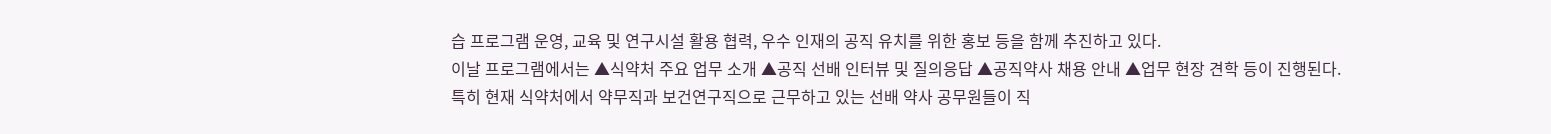습 프로그램 운영, 교육 및 연구시설 활용 협력, 우수 인재의 공직 유치를 위한 홍보 등을 함께 추진하고 있다.
이날 프로그램에서는 ▲식약처 주요 업무 소개 ▲공직 선배 인터뷰 및 질의응답 ▲공직약사 채용 안내 ▲업무 현장 견학 등이 진행된다.
특히 현재 식약처에서 약무직과 보건연구직으로 근무하고 있는 선배 약사 공무원들이 직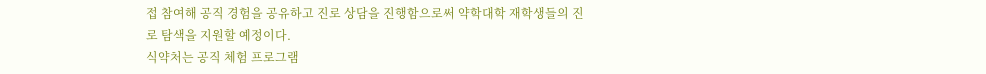접 참여해 공직 경험을 공유하고 진로 상담을 진행함으로써 약학대학 재학생들의 진로 탐색을 지원할 예정이다.
식약처는 공직 체험 프로그램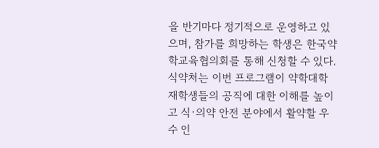을 반기마다 정기적으로 운영하고 있으며, 참가를 희망하는 학생은 한국약학교육협의회를 통해 신청할 수 있다.
식약처는 이번 프로그램이 약학대학 재학생들의 공직에 대한 이해를 높이고 식·의약 안전 분야에서 활약할 우수 인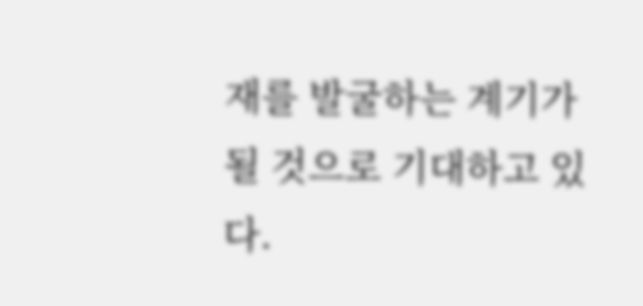재를 발굴하는 계기가 될 것으로 기대하고 있다.